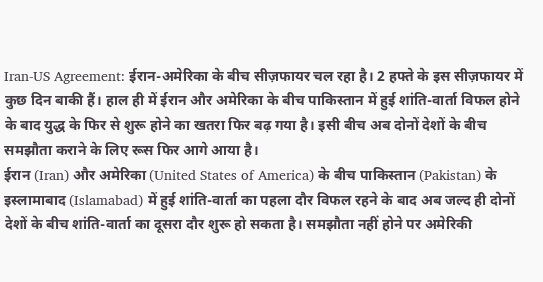Iran-US Agreement: ईरान-अमेरिका के बीच सीज़फायर चल रहा है। 2 हफ्ते के इस सीज़फायर में कुछ दिन बाकी हैं। हाल ही में ईरान और अमेरिका के बीच पाकिस्तान में हुई शांति-वार्ता विफल होने के बाद युद्ध के फिर से शुरू होने का खतरा फिर बढ़ गया है। इसी बीच अब दोनों देशों के बीच समझौता कराने के लिए रूस फिर आगे आया है।
ईरान (Iran) और अमेरिका (United States of America) के बीच पाकिस्तान (Pakistan) के इस्लामाबाद (Islamabad) में हुई शांति-वार्ता का पहला दौर विफल रहने के बाद अब जल्द ही दोनों देशों के बीच शांति-वार्ता का दूसरा दौर शुरू हो सकता है। समझौता नहीं होने पर अमेरिकी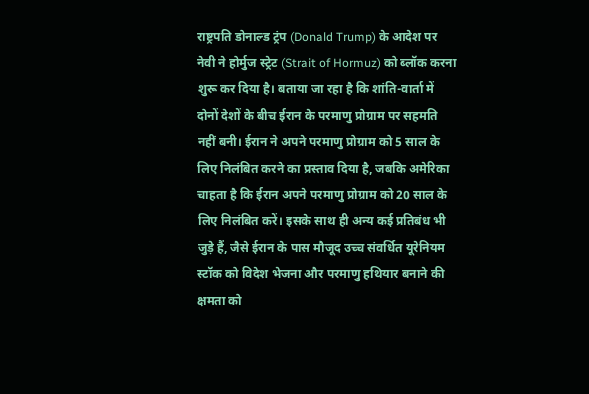राष्ट्रपति डोनाल्ड ट्रंप (Donald Trump) के आदेश पर नेवी ने होर्मुज स्ट्रेट (Strait of Hormuz) को ब्लॉक करना शुरू कर दिया है। बताया जा रहा है कि शांति-वार्ता में दोनों देशों के बीच ईरान के परमाणु प्रोग्राम पर सहमति नहीं बनी। ईरान ने अपने परमाणु प्रोग्राम को 5 साल के लिए निलंबित करने का प्रस्ताव दिया है, जबकि अमेरिका चाहता है कि ईरान अपने परमाणु प्रोग्राम को 20 साल के लिए निलंबित करें। इसके साथ ही अन्य कई प्रतिबंध भी जुड़े हैं, जैसे ईरान के पास मौजूद उच्च संवर्धित यूरेनियम स्टॉक को विदेश भेजना और परमाणु हथियार बनाने की क्षमता को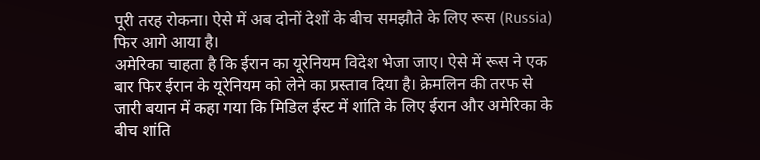पूरी तरह रोकना। ऐसे में अब दोनों देशों के बीच समझौते के लिए रूस (Russia) फिर आगे आया है।
अमेरिका चाहता है कि ईरान का यूरेनियम विदेश भेजा जाए। ऐसे में रूस ने एक बार फिर ईरान के यूरेनियम को लेने का प्रस्ताव दिया है। क्रेमलिन की तरफ से जारी बयान में कहा गया कि मिडिल ईस्ट में शांति के लिए ईरान और अमेरिका के बीच शांति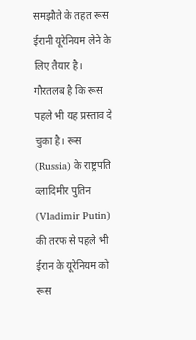समझौते के तहत रूस ईरानी यूरेनियम लेने के लिए तैयार है।
गौरतलब है कि रूस पहले भी यह प्रस्ताव दे चुका है। रूस (Russia) के राष्ट्रपति व्लादिमीर पुतिन (Vladimir Putin) की तरफ से पहले भी ईरान के यूरेनियम को रूस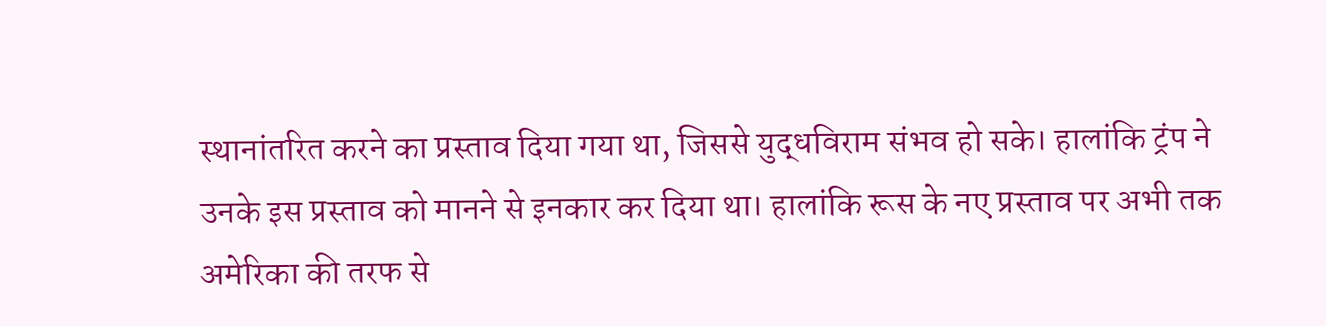स्थानांतरित करने का प्रस्ताव दिया गया था, जिससे युद्धविराम संभव हो सके। हालांकि ट्रंप ने उनके इस प्रस्ताव को मानने से इनकार कर दिया था। हालांकि रूस के नए प्रस्ताव पर अभी तक अमेरिका की तरफ से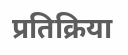प्रतिक्रिया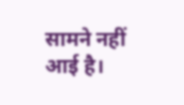सामने नहीं आई है।